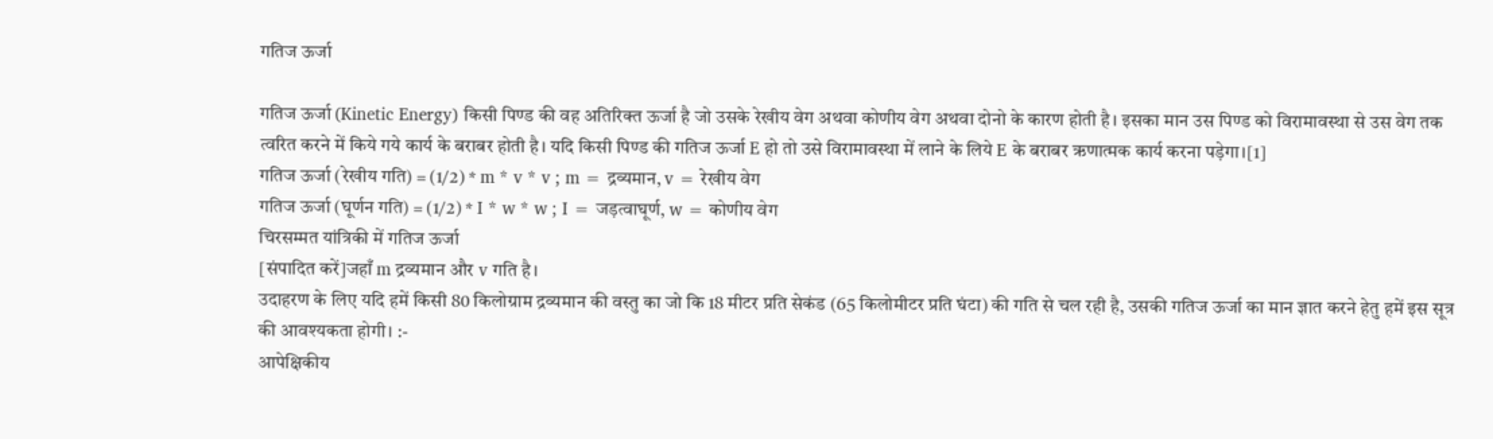गतिज ऊर्जा

गतिज ऊर्जा (Kinetic Energy) किसी पिण्ड की वह अतिरिक्त ऊर्जा है जो उसके रेखीय वेग अथवा कोणीय वेग अथवा दोनो के कारण होती है। इसका मान उस पिण्ड को विरामावस्था से उस वेग तक त्वरित करने में किये गये कार्य के बराबर होती है। यदि किसी पिण्ड की गतिज ऊर्जा E हो तो उसे विरामावस्था में लाने के लिये E के बराबर ऋणात्मक कार्य करना पड़ेगा।[1]
गतिज ऊर्जा (रेखीय गति) = (1/2) * m * v * v ; m = द्रव्यमान, v = रेखीय वेग
गतिज ऊर्जा (घूर्णन गति) = (1/2) * I * w * w ; I = जड़त्वाघूर्ण, w = कोणीय वेग
चिरसम्मत यांत्रिकी में गतिज ऊर्जा
[संपादित करें]जहाँ m द्रव्यमान और v गति है।
उदाहरण के लिए यदि हमें किसी 80 किलोग्राम द्रव्यमान की वस्तु का जो कि 18 मीटर प्रति सेकंड (65 किलोमीटर प्रति घंटा) की गति से चल रही है, उसकी गतिज ऊर्जा का मान ज्ञात करने हेतु हमें इस सूत्र की आवश्यकता होगी। :-
आपेक्षिकीय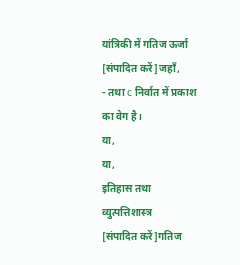यांत्रिकी में गतिज ऊर्जा
[संपादित करें]जहाँ,
- तथा c निर्वात में प्रकाश का वेग है।
या,
या,
इतिहास तथा व्युत्पत्तिशास्त्र
[संपादित करें]गतिज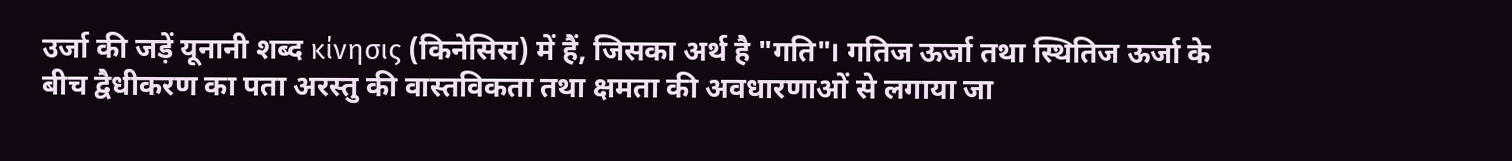उर्जा की जड़ें यूनानी शब्द κίνησις (किनेसिस) में हैं, जिसका अर्थ है "गति"। गतिज ऊर्जा तथा स्थितिज ऊर्जा के बीच द्वैधीकरण का पता अरस्तु की वास्तविकता तथा क्षमता की अवधारणाओं से लगाया जा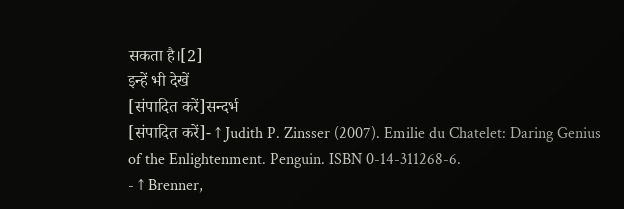सकता है।[2]
इन्हें भी देखें
[संपादित करें]सन्दर्भ
[संपादित करें]- ↑ Judith P. Zinsser (2007). Emilie du Chatelet: Daring Genius of the Enlightenment. Penguin. ISBN 0-14-311268-6.
- ↑ Brenner,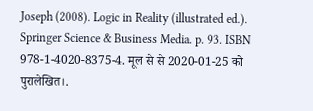Joseph (2008). Logic in Reality (illustrated ed.). Springer Science & Business Media. p. 93. ISBN 978-1-4020-8375-4. मूल से से 2020-01-25 को पुरालेखित।.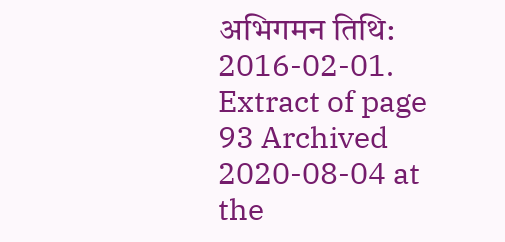अभिगमन तिथि: 2016-02-01. Extract of page 93 Archived 2020-08-04 at the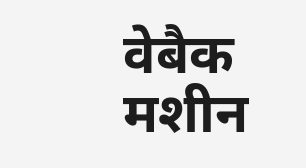वेबैक मशीन